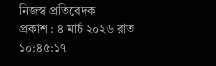নিজস্ব প্রতিবেদক
প্রকাশ : ৪ মার্চ ২০২৬ রাত ১০:৪৫:১৭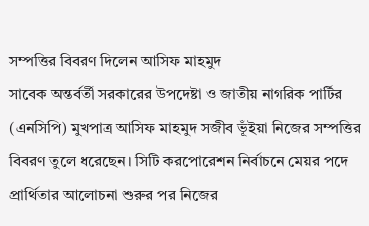সম্পত্তির বিবরণ দিলেন আসিফ মাহমুদ
সাবেক অন্তর্বর্তী সরকারের উপদেষ্টা ও জাতীয় নাগরিক পার্টির (এনসিপি) মুখপাত্র আসিফ মাহমুদ সজীব ভূঁইয়া নিজের সম্পত্তির বিবরণ তুলে ধরেছেন। সিটি করপোরেশন নির্বাচনে মেয়র পদে প্রার্থিতার আলোচনা শুরুর পর নিজের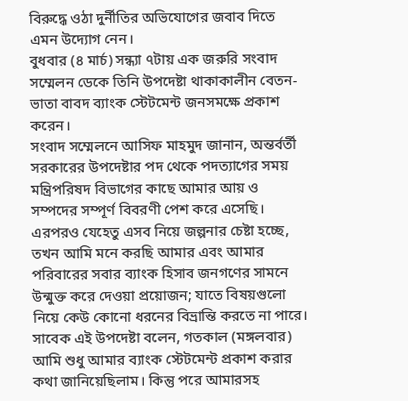বিরুদ্ধে ওঠা দুর্নীতির অভিযোগের জবাব দিতে এমন উদ্যোগ নেন।
বুধবার (৪ মার্চ) সন্ধ্যা ৭টায় এক জরুরি সংবাদ সম্মেলন ডেকে তিনি উপদেষ্টা থাকাকালীন বেতন-ভাতা বাবদ ব্যাংক স্টেটমেন্ট জনসমক্ষে প্রকাশ করেন।
সংবাদ সম্মেলনে আসিফ মাহমুদ জানান, অন্তর্বর্তী সরকারের উপদেষ্টার পদ থেকে পদত্যাগের সময় মন্ত্রিপরিষদ বিভাগের কাছে আমার আয় ও সম্পদের সম্পূর্ণ বিবরণী পেশ করে এসেছি। এরপরও যেহেতু এসব নিয়ে জল্পনার চেষ্টা হচ্ছে, তখন আমি মনে করছি আমার এবং আমার পরিবারের সবার ব্যাংক হিসাব জনগণের সামনে উন্মুক্ত করে দেওয়া প্রয়োজন; যাতে বিষয়গুলো নিয়ে কেউ কোনো ধরনের বিভ্রান্তি করতে না পারে।
সাবেক এই উপদেষ্টা বলেন, গতকাল (মঙ্গলবার) আমি শুধু আমার ব্যাংক স্টেটমেন্ট প্রকাশ করার কথা জানিয়েছিলাম। কিন্তু পরে আমারসহ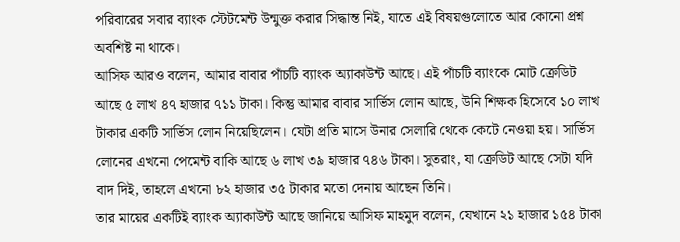পরিবারের সবার ব্যাংক স্টেটমেন্ট উন্মুক্ত করার সিদ্ধান্ত নিই, যাতে এই বিষয়গুলোতে আর কোনো প্রশ্ন অবশিষ্ট না থাকে।
আসিফ আরও বলেন, আমার বাবার পাঁচটি ব্যাংক অ্যাকাউন্ট আছে। এই পাঁচটি ব্যাংকে মোট ক্রেডিট আছে ৫ লাখ ৪৭ হাজার ৭১১ টাকা। কিন্তু আমার বাবার সার্ভিস লোন আছে, উনি শিক্ষক হিসেবে ১০ লাখ টাকার একটি সার্ভিস লোন নিয়েছিলেন। যেটা প্রতি মাসে উনার সেলারি থেকে কেটে নেওয়া হয়। সার্ভিস লোনের এখনো পেমেন্ট বাকি আছে ৬ লাখ ৩৯ হাজার ৭৪৬ টাকা। সুতরাং, যা ক্রেডিট আছে সেটা যদি বাদ দিই, তাহলে এখনো ৮২ হাজার ৩৫ টাকার মতো দেনায় আছেন তিনি।
তার মায়ের একটিই ব্যাংক অ্যাকাউন্ট আছে জানিয়ে আসিফ মাহমুদ বলেন, যেখানে ২১ হাজার ১৫৪ টাকা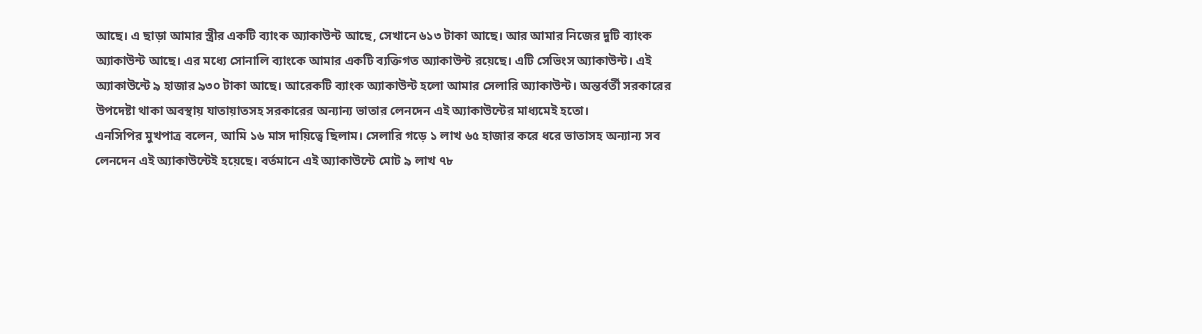আছে। এ ছাড়া আমার স্ত্রীর একটি ব্যাংক অ্যাকাউন্ট আছে, সেখানে ৬১৩ টাকা আছে। আর আমার নিজের দুটি ব্যাংক অ্যাকাউন্ট আছে। এর মধ্যে সোনালি ব্যাংকে আমার একটি ব্যক্তিগত অ্যাকাউন্ট রয়েছে। এটি সেভিংস অ্যাকাউন্ট। এই অ্যাকাউন্টে ৯ হাজার ৯৩০ টাকা আছে। আরেকটি ব্যাংক অ্যাকাউন্ট হলো আমার সেলারি অ্যাকাউন্ট। অন্তর্বর্তী সরকারের উপদেষ্টা থাকা অবস্থায় যাতায়াতসহ সরকারের অন্যান্য ভাতার লেনদেন এই অ্যাকাউন্টের মাধ্যমেই হতো।
এনসিপির মুখপাত্র বলেন, আমি ১৬ মাস দায়িত্বে ছিলাম। সেলারি গড়ে ১ লাখ ৬৫ হাজার করে ধরে ভাতাসহ অন্যান্য সব লেনদেন এই অ্যাকাউন্টেই হয়েছে। বর্তমানে এই অ্যাকাউন্টে মোট ৯ লাখ ৭৮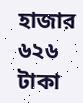হাজার ৬২৬ টাকা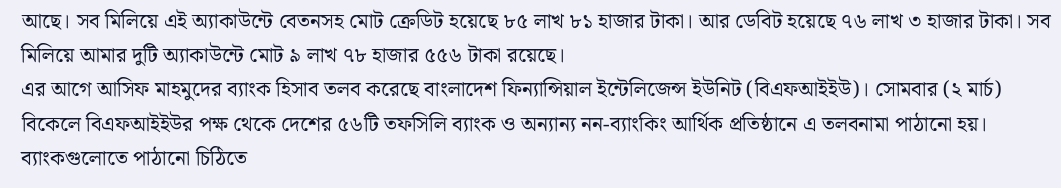আছে। সব মিলিয়ে এই অ্যাকাউন্টে বেতনসহ মোট ক্রেডিট হয়েছে ৮৫ লাখ ৮১ হাজার টাকা। আর ডেবিট হয়েছে ৭৬ লাখ ৩ হাজার টাকা। সব মিলিয়ে আমার দুটি অ্যাকাউন্টে মোট ৯ লাখ ৭৮ হাজার ৫৫৬ টাকা রয়েছে।
এর আগে আসিফ মাহমুদের ব্যাংক হিসাব তলব করেছে বাংলাদেশ ফিন্যান্সিয়াল ইন্টেলিজেন্স ইউনিট (বিএফআইইউ)। সোমবার (২ মার্চ) বিকেলে বিএফআইইউর পক্ষ থেকে দেশের ৫৬টি তফসিলি ব্যাংক ও অন্যান্য নন-ব্যাংকিং আর্থিক প্রতিষ্ঠানে এ তলবনামা পাঠানো হয়।
ব্যাংকগুলোতে পাঠানো চিঠিতে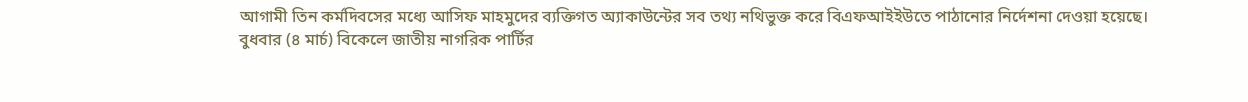আগামী তিন কর্মদিবসের মধ্যে আসিফ মাহমুদের ব্যক্তিগত অ্যাকাউন্টের সব তথ্য নথিভুক্ত করে বিএফআইইউতে পাঠানোর নির্দেশনা দেওয়া হয়েছে।
বুধবার (৪ মার্চ) বিকেলে জাতীয় নাগরিক পার্টির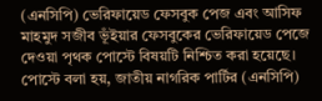(এনসিপি) ভেরিফায়েড ফেসবুক পেজ এবং আসিফ মাহমুদ সজীব ভূঁইয়ার ফেসবুকের ভেরিফায়েড পেজে দেওয়া পৃথক পোস্টে বিষয়টি নিশ্চিত করা হয়েছে।
পোস্টে বলা হয়, জাতীয় নাগরিক পার্টির (এনসিপি)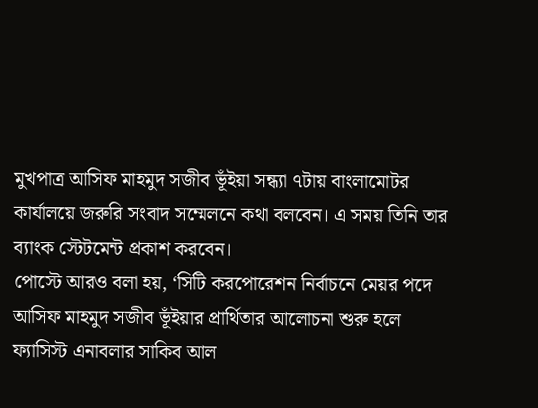মুখপাত্র আসিফ মাহমুদ সজীব ভূঁইয়া সন্ধ্যা ৭টায় বাংলামোটর কার্যালয়ে জরুরি সংবাদ সম্মেলনে কথা বলবেন। এ সময় তিনি তার ব্যাংক স্টেটমেন্ট প্রকাশ করবেন।
পোস্টে আরও বলা হয়, ‘সিটি করপোরেশন নির্বাচনে মেয়র পদে আসিফ মাহমুদ সজীব ভূঁইয়ার প্রার্থিতার আলোচনা শুরু হলে ফ্যাসিস্ট এনাবলার সাকিব আল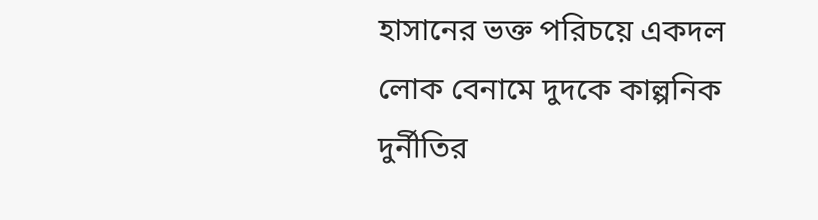হাসানের ভক্ত পরিচয়ে একদল লোক বেনামে দুদকে কাল্পনিক দুর্নীতির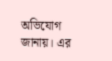অভিযোগ জানায়। এর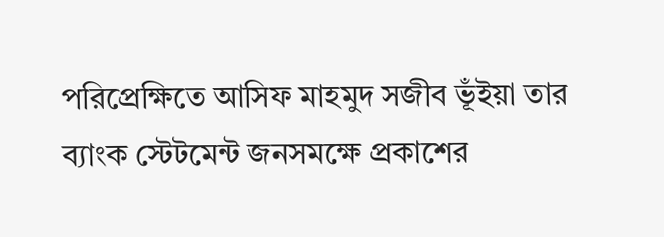পরিপ্রেক্ষিতে আসিফ মাহমুদ সজীব ভূঁইয়া তার ব্যাংক স্টেটমেন্ট জনসমক্ষে প্রকাশের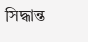সিদ্ধান্ত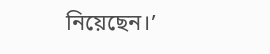নিয়েছেন।’